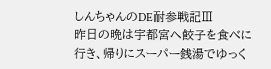しんちゃんのDE耐参戦記Ⅲ
昨日の晩は宇都宮へ餃子を食べに行き、帰りにスーパー銭湯でゆっく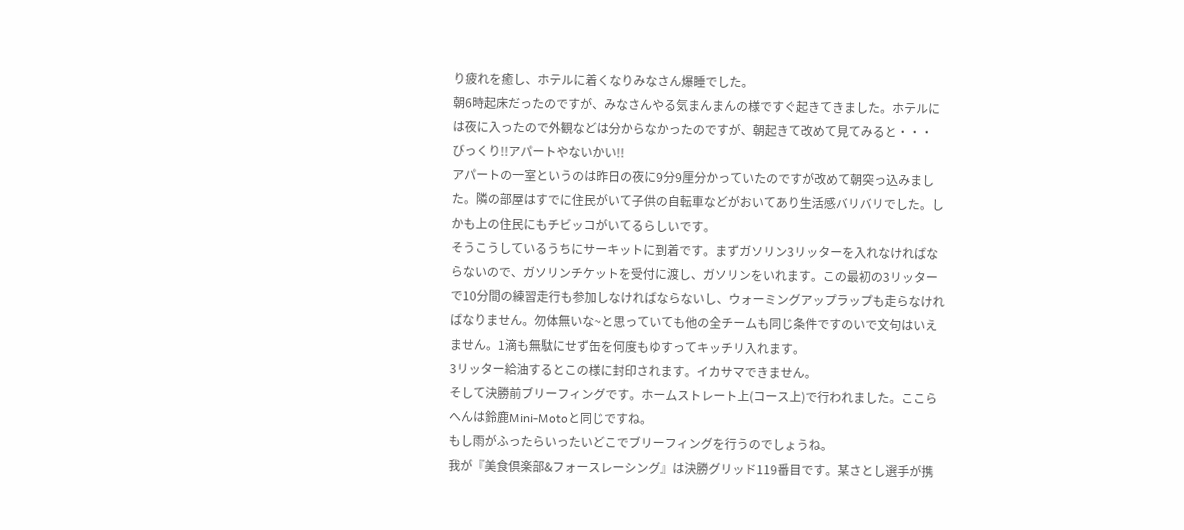り疲れを癒し、ホテルに着くなりみなさん爆睡でした。
朝6時起床だったのですが、みなさんやる気まんまんの様ですぐ起きてきました。ホテルには夜に入ったので外観などは分からなかったのですが、朝起きて改めて見てみると・・・
びっくり!!アパートやないかい!!
アパートの一室というのは昨日の夜に9分9厘分かっていたのですが改めて朝突っ込みました。隣の部屋はすでに住民がいて子供の自転車などがおいてあり生活感バリバリでした。しかも上の住民にもチビッコがいてるらしいです。
そうこうしているうちにサーキットに到着です。まずガソリン3リッターを入れなければならないので、ガソリンチケットを受付に渡し、ガソリンをいれます。この最初の3リッターで10分間の練習走行も参加しなければならないし、ウォーミングアップラップも走らなければなりません。勿体無いな~と思っていても他の全チームも同じ条件ですのいで文句はいえません。1滴も無駄にせず缶を何度もゆすってキッチリ入れます。
3リッター給油するとこの様に封印されます。イカサマできません。
そして決勝前ブリーフィングです。ホームストレート上(コース上)で行われました。ここらへんは鈴鹿Mini-Motoと同じですね。
もし雨がふったらいったいどこでブリーフィングを行うのでしょうね。
我が『美食倶楽部&フォースレーシング』は決勝グリッド119番目です。某さとし選手が携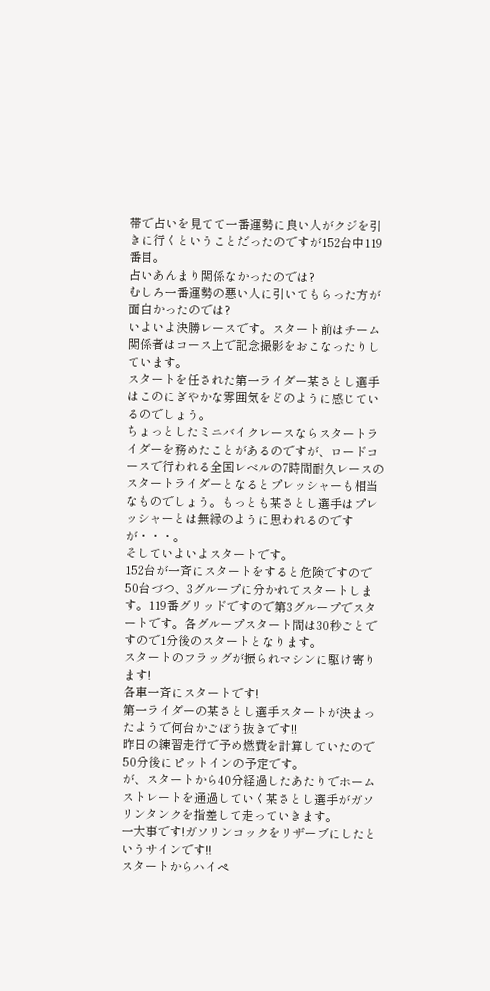帯で占いを見てて一番運勢に良い人がクジを引きに行くということだったのですが152台中119番目。
占いあんまり関係なかったのでは?
むしろ一番運勢の悪い人に引いてもらった方が面白かったのでは?
いよいよ決勝レースです。スタート前はチーム関係者はコース上で記念撮影をおこなったりしています。
スタートを任された第一ライダー某さとし選手はこのにぎやかな雰囲気をどのように感じているのでしょう。
ちょっとしたミニバイクレースならスタートライダーを務めたことがあるのですが、ロードコースで行われる全国レベルの7時間耐久レースのスタートライダーとなるとプレッシャーも相当なものでしょう。もっとも某さとし選手はプレッシャーとは無縁のように思われるのですが・・・。
そしていよいよスタートです。
152台が一斉にスタートをすると危険ですので50台づつ、3グループに分かれてスタートします。119番グリッドですので第3グループでスタートです。各グループスタート間は30秒ごとですので1分後のスタートとなります。
スタートのフラッグが振られマシンに駆け寄ります!
各車一斉にスタートです!
第一ライダーの某さとし選手スタートが決まったようで何台かごぼう抜きです!!
昨日の練習走行で予め燃費を計算していたので50分後にピットインの予定です。
が、スタートから40分経過したあたりでホームストレートを通過していく某さとし選手がガソリンタンクを指差して走っていきます。
一大事です!ガソリンコックをリザーブにしたというサインです!!
スタートからハイペ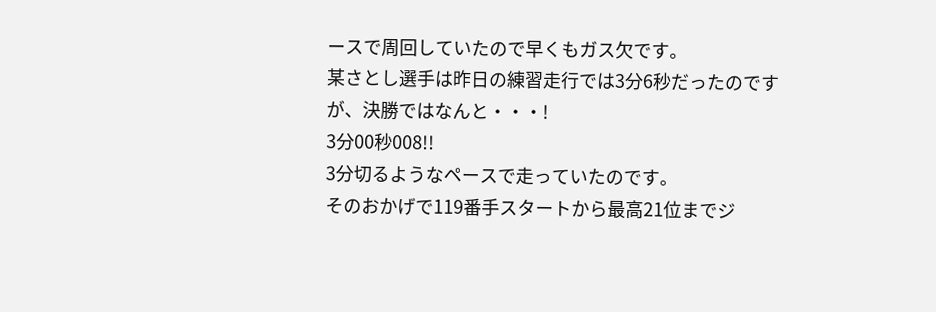ースで周回していたので早くもガス欠です。
某さとし選手は昨日の練習走行では3分6秒だったのですが、決勝ではなんと・・・!
3分00秒008!!
3分切るようなペースで走っていたのです。
そのおかげで119番手スタートから最高21位までジ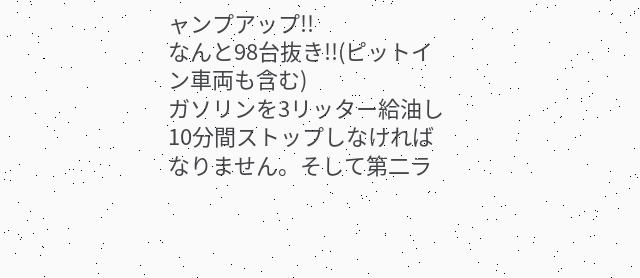ャンプアップ!!
なんと98台抜き!!(ピットイン車両も含む)
ガソリンを3リッター給油し10分間ストップしなければなりません。そして第二ラ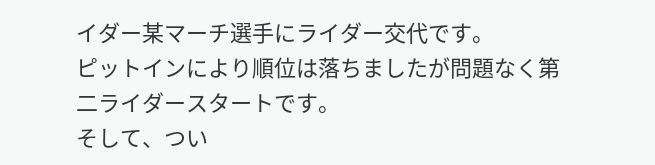イダー某マーチ選手にライダー交代です。
ピットインにより順位は落ちましたが問題なく第二ライダースタートです。
そして、つい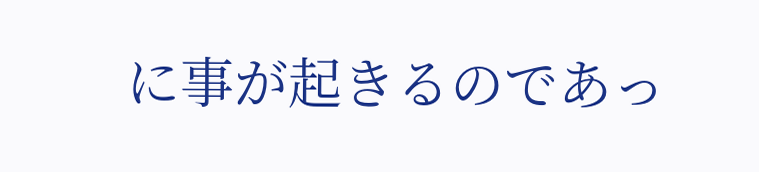に事が起きるのであっ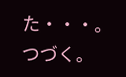た・・・。
つづく。